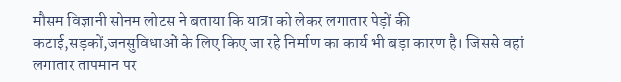मौसम विज्ञानी सोनम लोटस ने बताया कि यात्रा को लेकर लगातार पेड़ों की कटाई,सड़कों,जनसुविधाओं के लिए किए जा रहे निर्माण का कार्य भी बड़ा कारण है। जिससे वहां लगातार तापमान पर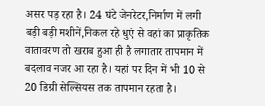असर पड़ रहा है। 24 घंटे जेनरेटर,निर्माण में लगी बड़ी बड़ी मशीनें,निकल रहे धुएं से वहां का प्राकृतिक वातावरण तो खराब हुआ ही है लगातार तापमान में बदलाव नजर आ रहा है। यहां पर दिन में भी 10 से 20 डिग्री सेल्सियस तक तापमान रहता है।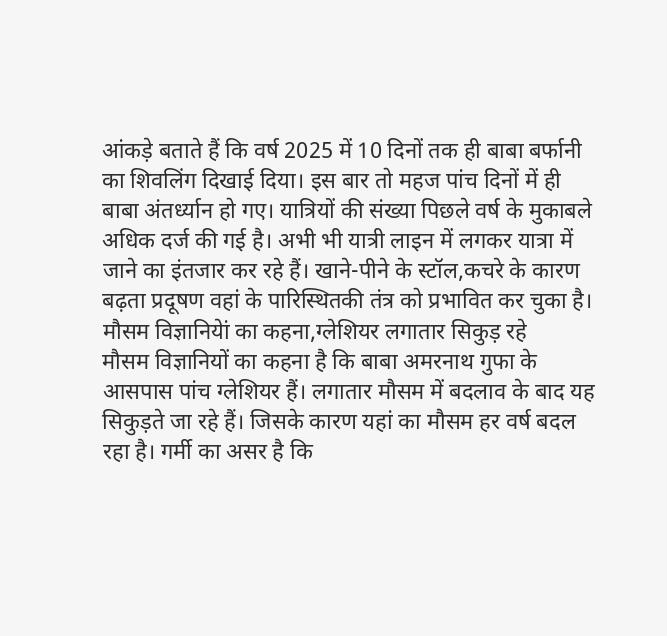आंकड़े बताते हैं कि वर्ष 2025 में 10 दिनों तक ही बाबा बर्फानी का शिवलिंग दिखाई दिया। इस बार तो महज पांच दिनों में ही बाबा अंतर्ध्यान हो गए। यात्रियों की संख्या पिछले वर्ष के मुकाबले अधिक दर्ज की गई है। अभी भी यात्री लाइन में लगकर यात्रा में जाने का इंतजार कर रहे हैं। खाने-पीने के स्टॉल,कचरे के कारण बढ़ता प्रदूषण वहां के पारिस्थितकी तंत्र को प्रभावित कर चुका है।
मौसम विज्ञानियेां का कहना,ग्लेशियर लगातार सिकुड़ रहे
मौसम विज्ञानियों का कहना है कि बाबा अमरनाथ गुफा के आसपास पांच ग्लेशियर हैं। लगातार मौसम में बदलाव के बाद यह सिकुड़ते जा रहे हैं। जिसके कारण यहां का मौसम हर वर्ष बदल रहा है। गर्मी का असर है कि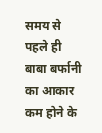समय से पहले ही बाबा बर्फानी का आकार कम होने के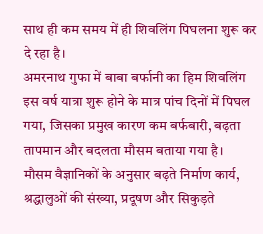साथ ही कम समय में ही शिवलिंग पिघलना शुरू कर दे रहा है।
अमरनाथ गुफा में बाबा बर्फानी का हिम शिवलिंग इस वर्ष यात्रा शुरू होने के मात्र पांच दिनों में पिघल गया, जिसका प्रमुख कारण कम बर्फबारी, बढ़ता तापमान और बदलता मौसम बताया गया है।
मौसम वैज्ञानिकों के अनुसार बढ़ते निर्माण कार्य, श्रद्धालुओं की संख्या, प्रदूषण और सिकुड़ते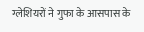ग्लेशियरों ने गुफा के आसपास के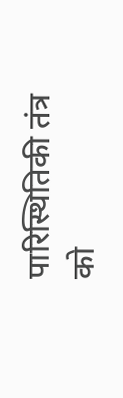पारिस्थितिकी तंत्र को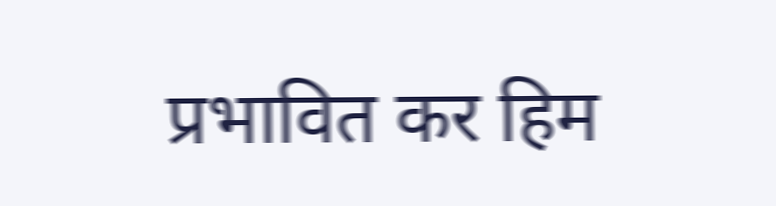प्रभावित कर हिम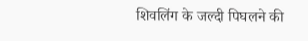शिवलिंग के जल्दी पिघलने की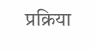प्रक्रिया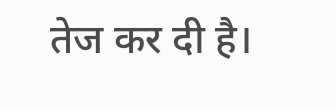तेज कर दी है।